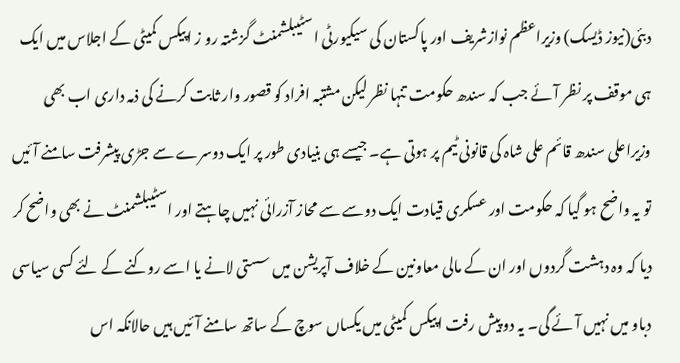دبئی(نیوز ڈیسک) وزیراعظم نوازشریف اور پاکستان کی سیکیورٹی اسٹیبلشمنٹ گزشتہ رو ز اپیکس کمیٹی کے اجلاس میں ایک ہی موقف پر نظر آئے جب کہ سندھ حکومت تنہا نظر لیکن مشتبہ افراد کو قصور وار ثابت کرنے کی ذمہ داری اب بھی وزیراعلی سندھ قائم علی شاہ کی قانونی ٹیم پر ہوتی ہے۔ جیسے ہی بنیادی طور پر ایک دوسرے سے جڑی پیشرفت سامنے آئیں تو یہ واضح ہو گیا کہ حکومت اور عسکری قیادت ایک دوسے سے محاز آزرائی نہیں چاہتے اور اسٹیبلشمنٹ نے بھی واضح کر دیا کہ وہ دہشت گردوں اور ان کے مالی معاونین کے خلاف آپریشن میں سستی لانے یا اسے روکنے کے لئے کسی سیاسی دباو میں نہیں آئے گی۔ یہ دو پیش رفت اپیکس کمیٹی میں یکساں سوچ کے ساتھ سامنے آئیں ہیں حالانکہ اس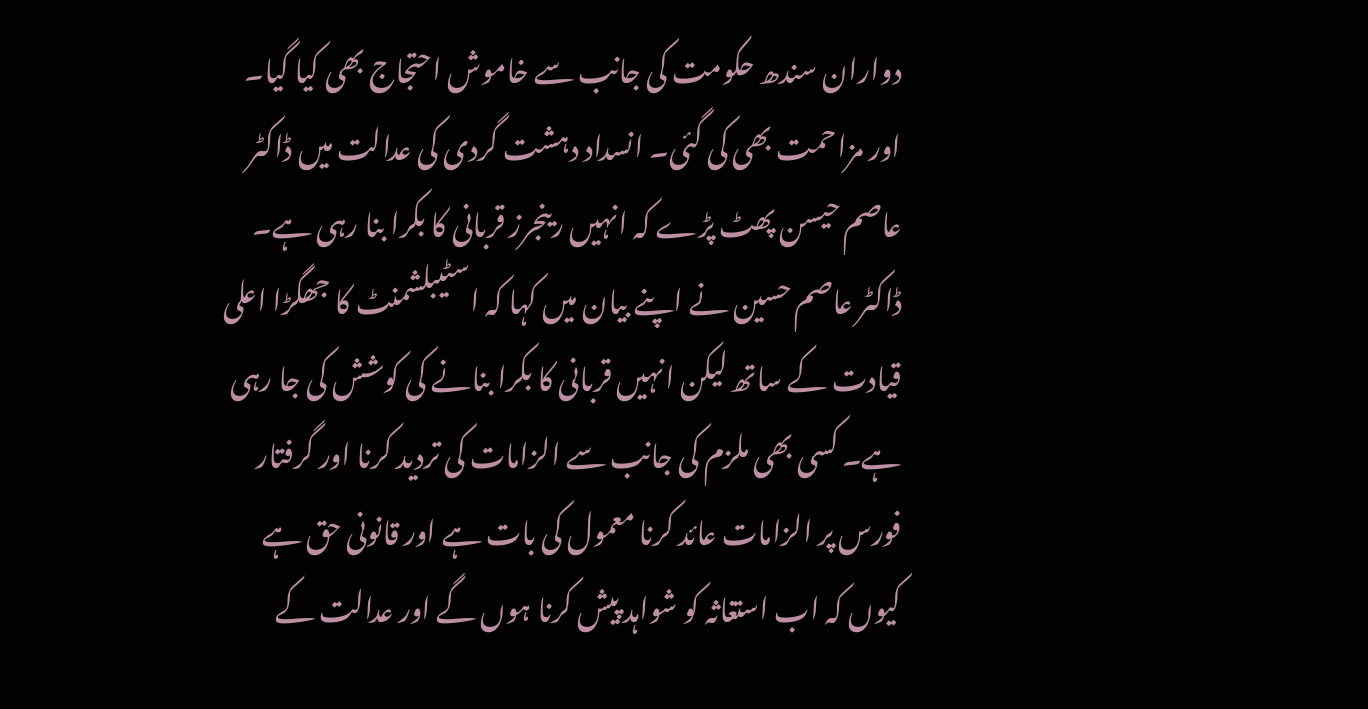دواران سندھ حکومت کی جانب سے خاموش احتجاج بھی کیا گیا۔ اور مزاحمت بھی کی گئی۔ انسداد دہشت گردی کی عدالت میں ڈاکٹر عاصم حیسن پھٹ پڑے کہ انہیں رینجرز قربانی کا بکرا بنا رہی ہے۔ ڈاکٹر عاصم حسین نے اپنے بیان میں کہا کہ اسٹیبلشمنٹ کا جھگڑا اعلی قیادت کے ساتھ لیکن انہیں قربانی کا بکرا بنانے کی کوشش کی جا رہی ہے۔ کسی بھی ملزم کی جانب سے الزامات کی تردید کرنا اور گرفتار فورس پر الزامات عائد کرنا معمول کی بات ہے اور قانونی حق ہے کیوں کہ اب استغاثہ کو شواہد پیش کرنا ہوں گے اور عدالت کے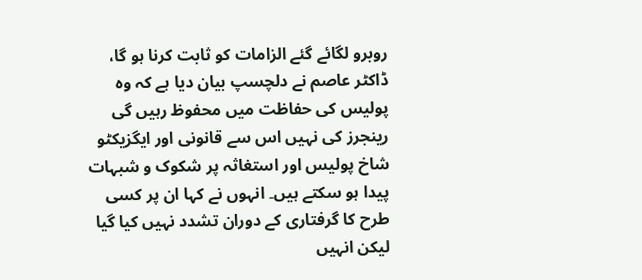روبرو لگائے گئے الزامات کو ثابت کرنا ہو گا، ڈاکٹر عاصم نے دلچسپ بیان دیا ہے کہ وہ پولیس کی حفاظت میں محفوظ رہیں گی رینجرز کی نہیں اس سے قانونی اور ایگزیکٹو شاخ پولیس اور استغاثہ پر شکوک و شبہات پیدا ہو سکتے ہیں۔ انہوں نے کہا ان پر کسی طرح کا گرفتاری کے دوران تشدد نہیں کیا گیا لیکن انہیں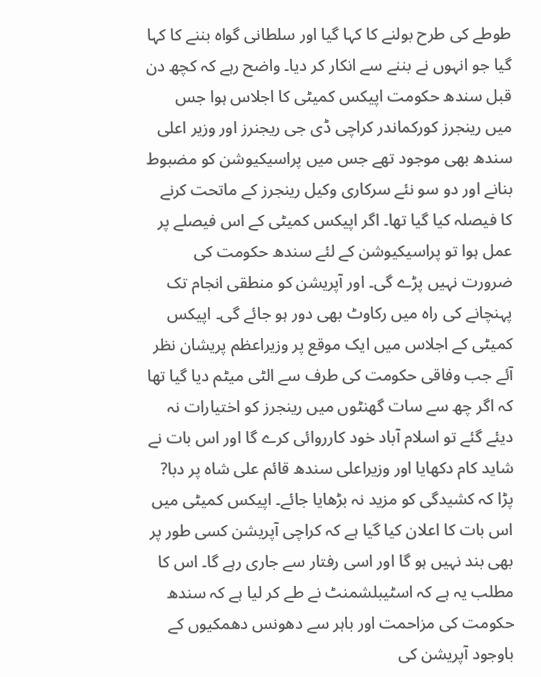طوطے کی طرح بولنے کا کہا گیا اور سلطانی گواہ بننے کا کہا گیا جو انہوں نے بننے سے انکار کر دیا۔ واضح رہے کہ کچھ دن قبل سندھ حکومت اپیکس کمیٹی کا اجلاس ہوا جس میں رینجرز کورکماندر کراچی ڈی جی ریجنرز اور وزیر اعلی سندھ بھی موجود تھے جس میں پراسیکیوشن کو مضبوط بنانے اور دو سو نئے سرکاری وکیل رینجرز کے ماتحت کرنے کا فیصلہ کیا گیا تھا۔ اگر اپیکس کمیٹی کے اس فیصلے پر عمل ہوا تو پراسیکیوشن کے لئے سندھ حکومت کی ضرورت نہیں پڑے گی۔ اور آپریشن کو منطقی انجام تک پہنچانے کی راہ میں رکاوٹ بھی دور ہو جائے گی۔ اپیکس کمیٹی کے اجلاس میں ایک موقع پر وزیراعظم پریشان نظر آئے جب وفاقی حکومت کی طرف سے الٹی میٹم دیا گیا تھا کہ اگر چھ سے سات گھنٹوں میں رینجرز کو اختیارات نہ دیئے گئے تو اسلام آباد خود کارروائی کرے گا اور اس بات نے شاید کام دکھایا اور وزیراعلی سندھ قائم علی شاہ پر دبا? پڑا کہ کشیدگی کو مزید نہ بڑھایا جائے۔ اپیکس کمیٹی میں اس بات کا اعلان کیا گیا ہے کہ کراچی آپریشن کسی طور پر بھی بند نہیں ہو گا اور اسی رفتار سے جاری رہے گا۔ اس کا مطلب یہ ہے کہ اسٹیبلشمنٹ نے طے کر لیا ہے کہ سندھ حکومت کی مزاحمت اور باہر سے دھونس دھمکیوں کے باوجود آپریشن کی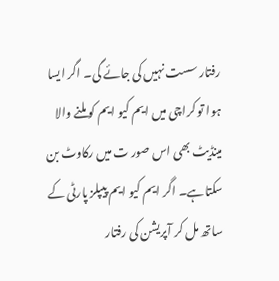رفتار سست نہیں کی جائے گی۔ اگر ایسا ہوا تو کراچی میں ایم کیو ایم کو ملنے والا مینڈیٹ بھی اس صور ت میں رکاوٹ بن سکتاہے۔ اگر ایم کیو ایم پیپلز پارٹی کے ساتھ مل کر آپریشن کی رفتار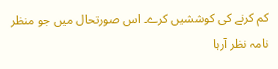کم کرنے کی کوششیں کرے۔ اس صورتحال میں جو منظر نامہ نظر آرہا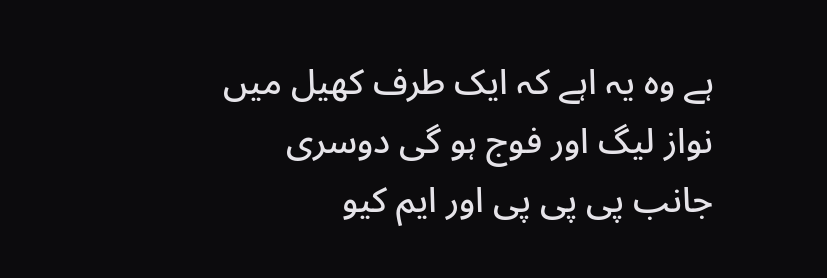ہے وہ یہ اہے کہ ایک طرف کھیل میں نواز لیگ اور فوج ہو گی دوسری جانب پی پی پی اور ایم کیو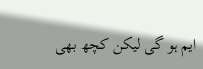ایم ہو گی لیکن کچھ بھی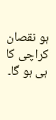ہو نقصان کراچی کا ہی ہو گا۔